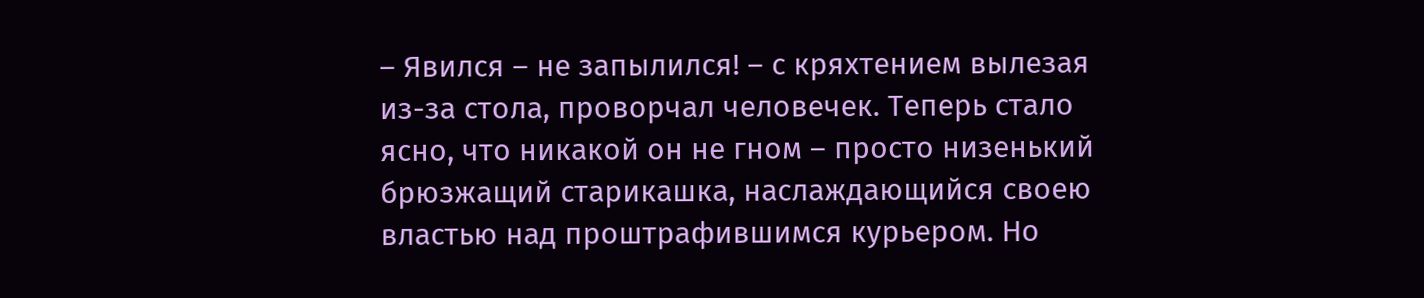– Явился – не запылился! – с кряхтением вылезая из-за стола, проворчал человечек. Теперь стало ясно, что никакой он не гном – просто низенький брюзжащий старикашка, наслаждающийся своею властью над проштрафившимся курьером. Но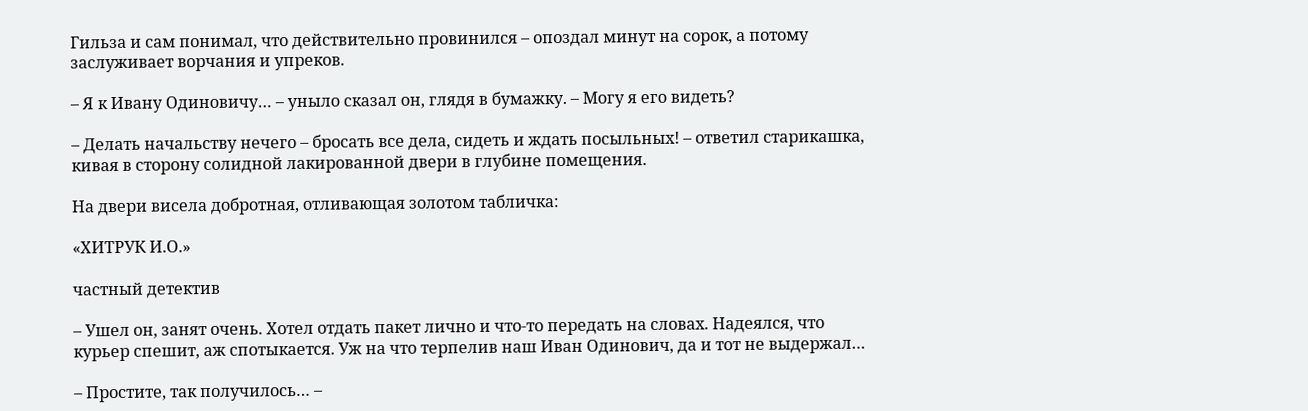Гильза и сам понимал, что действительно провинился – опоздал минут на сорок, а потому заслуживает ворчания и упреков.

– Я к Ивану Одиновичу… – уныло сказал он, глядя в бумажку. – Могу я его видеть?

– Делать начальству нечего – бросать все дела, сидеть и ждать посыльных! – ответил старикашка, кивая в сторону солидной лакированной двери в глубине помещения.

На двери висела добротная, отливающая золотом табличка:

«ХИТРУК И.О.»

частный детектив

– Ушел он, занят очень. Хотел отдать пакет лично и что-то передать на словах. Надеялся, что курьер спешит, аж спотыкается. Уж на что терпелив наш Иван Одинович, да и тот не выдержал…

– Простите, так получилось… –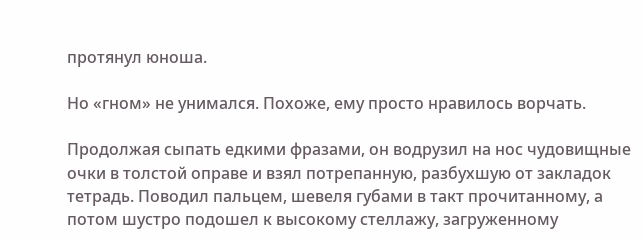протянул юноша.

Но «гном» не унимался. Похоже, ему просто нравилось ворчать.

Продолжая сыпать едкими фразами, он водрузил на нос чудовищные очки в толстой оправе и взял потрепанную, разбухшую от закладок тетрадь. Поводил пальцем, шевеля губами в такт прочитанному, а потом шустро подошел к высокому стеллажу, загруженному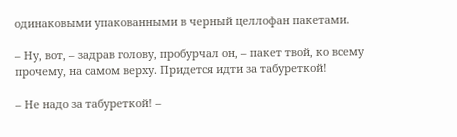одинаковыми упакованными в черный целлофан пакетами.

– Ну, вот, – задрав голову, пробурчал он, – пакет твой, ко всему прочему, на самом верху. Придется идти за табуреткой!

– Не надо за табуреткой! –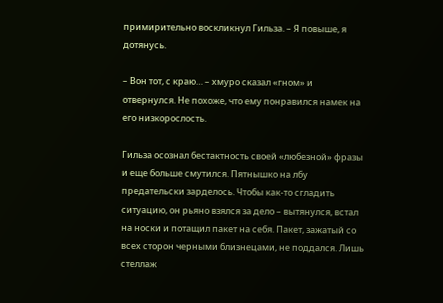примирительно воскликнул Гильза. – Я повыше, я дотянусь.

– Вон тот, с краю… – хмуро сказал «гном» и отвернулся. Не похоже, что ему понравился намек на его низкорослость.

Гильза осознал бестактность своей «любезной» фразы и еще больше смутился. Пятнышко на лбу предательски зарделось. Чтобы как-то сгладить ситуацию, он рьяно взялся за дело – вытянулся, встал на носки и потащил пакет на себя. Пакет, зажатый со всех сторон черными близнецами, не поддался. Лишь стеллаж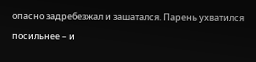опасно задребезжал и зашатался. Парень ухватился посильнее – и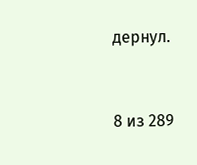дернул.



8 из 289